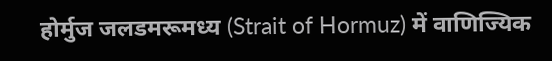होर्मुज जलडमरूमध्य (Strait of Hormuz) में वाणिज्यिक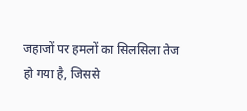जहाजों पर हमलों का सिलसिला तेज हो गया है, जिससे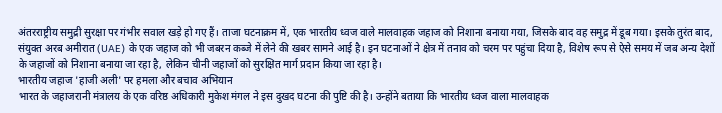अंतरराष्ट्रीय समुद्री सुरक्षा पर गंभीर सवाल खड़े हो गए हैं। ताजा घटनाक्रम में, एक भारतीय ध्वज वाले मालवाहक जहाज को निशाना बनाया गया, जिसके बाद वह समुद्र में डूब गया। इसके तुरंत बाद, संयुक्त अरब अमीरात (UAE) के एक जहाज को भी जबरन कब्जे में लेने की खबर सामने आई है। इन घटनाओं ने क्षेत्र में तनाव को चरम पर पहुंचा दिया है, विशेष रूप से ऐसे समय में जब अन्य देशों के जहाजों को निशाना बनाया जा रहा है, लेकिन चीनी जहाजों को सुरक्षित मार्ग प्रदान किया जा रहा है।
भारतीय जहाज 'हाजी अली' पर हमला और बचाव अभियान
भारत के जहाजरानी मंत्रालय के एक वरिष्ठ अधिकारी मुकेश मंगल ने इस दुखद घटना की पुष्टि की है। उन्होंने बताया कि भारतीय ध्वज वाला मालवाहक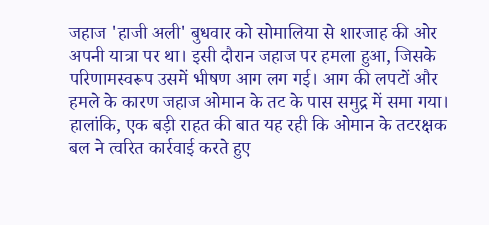जहाज 'हाजी अली' बुधवार को सोमालिया से शारजाह की ओर अपनी यात्रा पर था। इसी दौरान जहाज पर हमला हुआ, जिसके परिणामस्वरूप उसमें भीषण आग लग गई। आग की लपटों और हमले के कारण जहाज ओमान के तट के पास समुद्र में समा गया। हालांकि, एक बड़ी राहत की बात यह रही कि ओमान के तटरक्षक बल ने त्वरित कार्रवाई करते हुए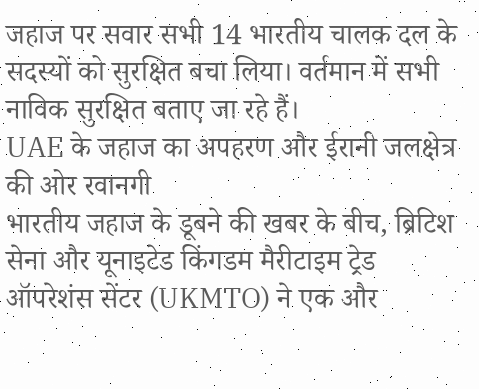जहाज पर सवार सभी 14 भारतीय चालक दल के सदस्यों को सुरक्षित बचा लिया। वर्तमान में सभी नाविक सुरक्षित बताए जा रहे हैं।
UAE के जहाज का अपहरण और ईरानी जलक्षेत्र की ओर रवानगी
भारतीय जहाज के डूबने की खबर के बीच, ब्रिटिश सेना और यूनाइटेड किंगडम मैरीटाइम ट्रेड ऑपरेशंस सेंटर (UKMTO) ने एक और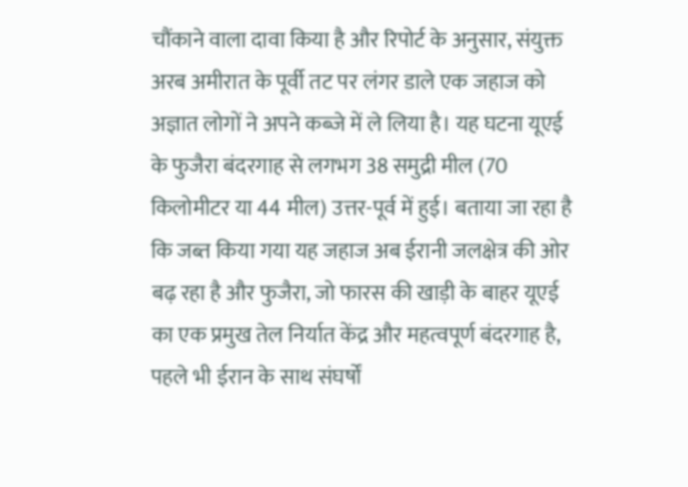चौंकाने वाला दावा किया है और रिपोर्ट के अनुसार, संयुक्त अरब अमीरात के पूर्वी तट पर लंगर डाले एक जहाज को अज्ञात लोगों ने अपने कब्जे में ले लिया है। यह घटना यूएई के फुजैरा बंदरगाह से लगभग 38 समुद्री मील (70 किलोमीटर या 44 मील) उत्तर-पूर्व में हुई। बताया जा रहा है कि जब्त किया गया यह जहाज अब ईरानी जलक्षेत्र की ओर बढ़ रहा है और फुजैरा, जो फारस की खाड़ी के बाहर यूएई का एक प्रमुख तेल निर्यात केंद्र और महत्वपूर्ण बंदरगाह है, पहले भी ईरान के साथ संघर्षों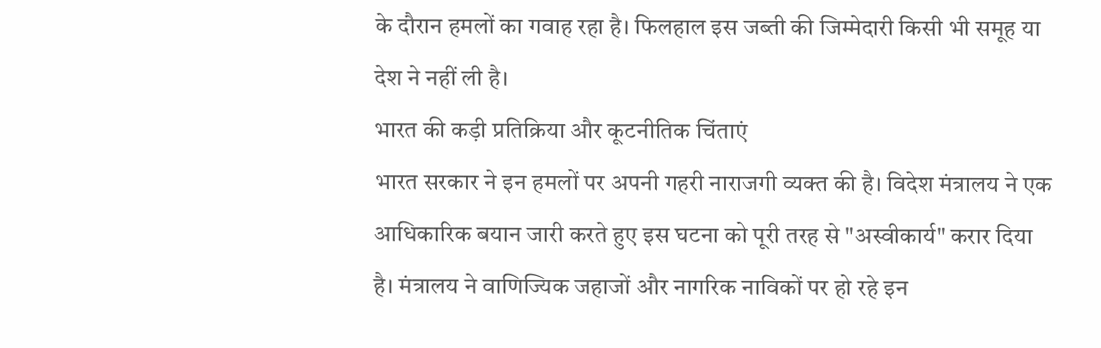के दौरान हमलों का गवाह रहा है। फिलहाल इस जब्ती की जिम्मेदारी किसी भी समूह या देश ने नहीं ली है।
भारत की कड़ी प्रतिक्रिया और कूटनीतिक चिंताएं
भारत सरकार ने इन हमलों पर अपनी गहरी नाराजगी व्यक्त की है। विदेश मंत्रालय ने एक आधिकारिक बयान जारी करते हुए इस घटना को पूरी तरह से "अस्वीकार्य" करार दिया है। मंत्रालय ने वाणिज्यिक जहाजों और नागरिक नाविकों पर हो रहे इन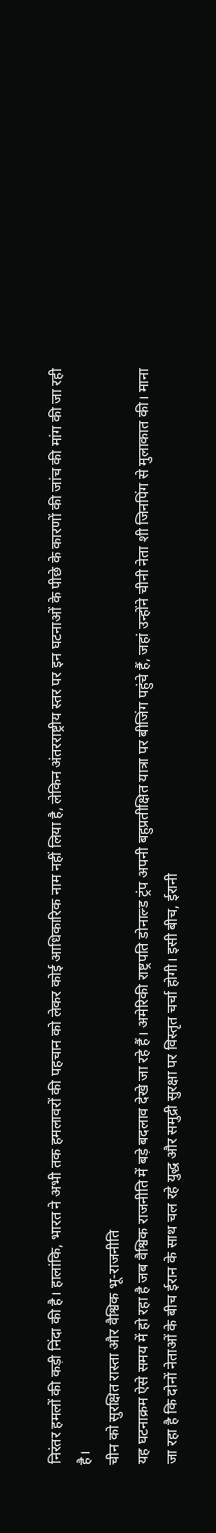निरंतर हमलों की कड़ी निंदा की है। हालांकि, भारत ने अभी तक हमलावरों की पहचान को लेकर कोई आधिकारिक नाम नहीं लिया है, लेकिन अंतरराष्ट्रीय स्तर पर इन घटनाओं के पीछे के कारणों की जांच की मांग की जा रही है।
चीन को सुरक्षित रास्ता और वैश्विक भू-राजनीति
यह घटनाक्रम ऐसे समय में हो रहा है जब वैश्विक राजनीति में बड़े बदलाव देखे जा रहे हैं। अमेरिकी राष्ट्रपति डोनाल्ड ट्रंप अपनी बहुप्रतीक्षित यात्रा पर बीजिंग पहुंचे हैं, जहां उन्होंने चीनी नेता शी जिनपिंग से मुलाकात की। माना जा रहा है कि दोनों नेताओं के बीच ईरान के साथ चल रहे युद्ध और समुद्री सुरक्षा पर विस्तृत चर्चा होगी। इसी बीच, ईरानी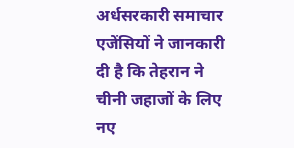अर्धसरकारी समाचार एजेंसियों ने जानकारी दी है कि तेहरान ने चीनी जहाजों के लिए नए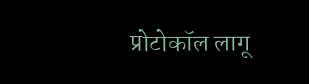प्रोटोकॉल लागू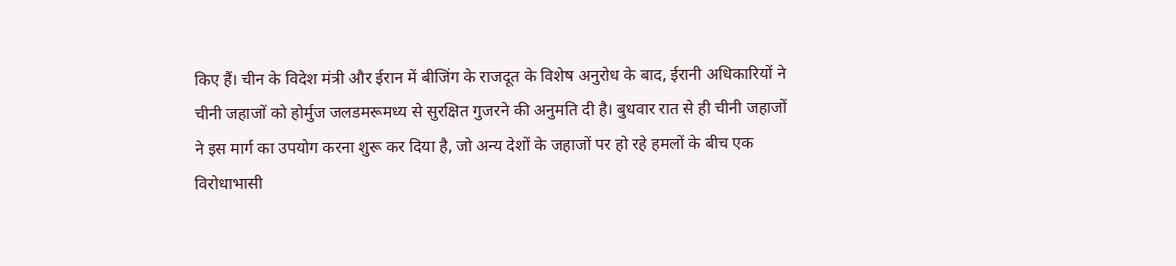किए हैं। चीन के विदेश मंत्री और ईरान में बीजिंग के राजदूत के विशेष अनुरोध के बाद, ईरानी अधिकारियों ने चीनी जहाजों को होर्मुज जलडमरूमध्य से सुरक्षित गुजरने की अनुमति दी है। बुधवार रात से ही चीनी जहाजों ने इस मार्ग का उपयोग करना शुरू कर दिया है, जो अन्य देशों के जहाजों पर हो रहे हमलों के बीच एक विरोधाभासी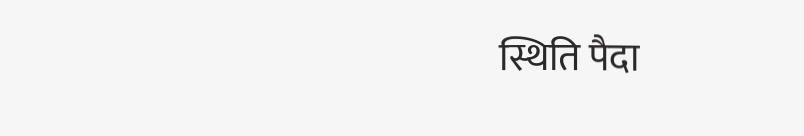स्थिति पैदा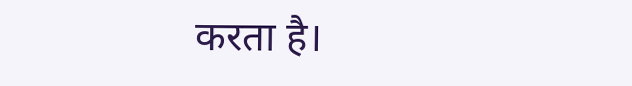करता है।